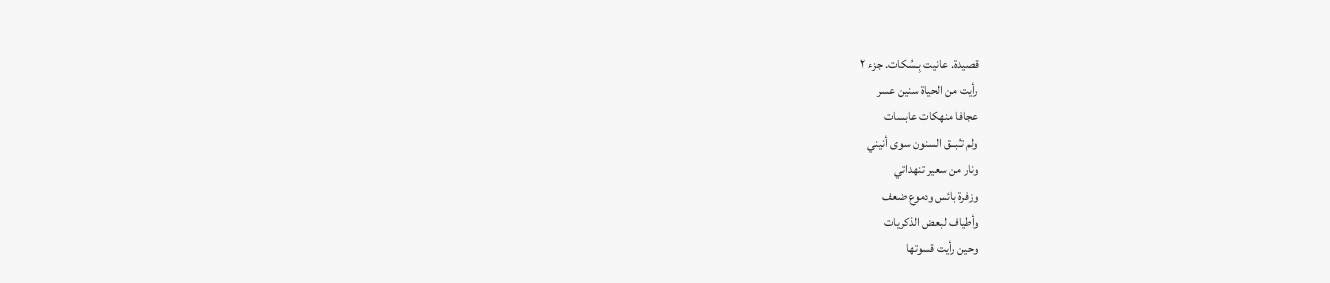قصيدة. عانيت بِـسُكات. جزء ٢
رأيت من الحياة سنين عسر
عجافا منهكات عابسات
ولم تـُبــق السنون سوى أنيني
ونار من سعير تنهداتي
وزفرة بائس ودموع ضعف
وأطياف لبعض الذكريات
وحين رأيت قسوتها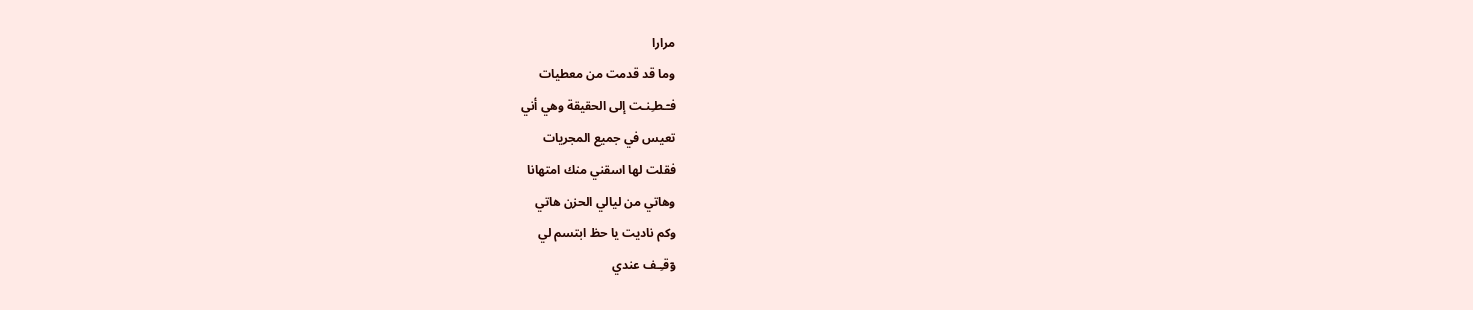مرارا
وما قد قدمت من معطيات
فـٓـطـِنـت إلى الحقيقة وهي أني
تعيس في جميع المجريات
فقلت لها اسقني منك امتهانا
وهاتي من ليالي الحزن هاتي
وكم ناديت يا حظ ابتسم لي
وٓقـِـف عندي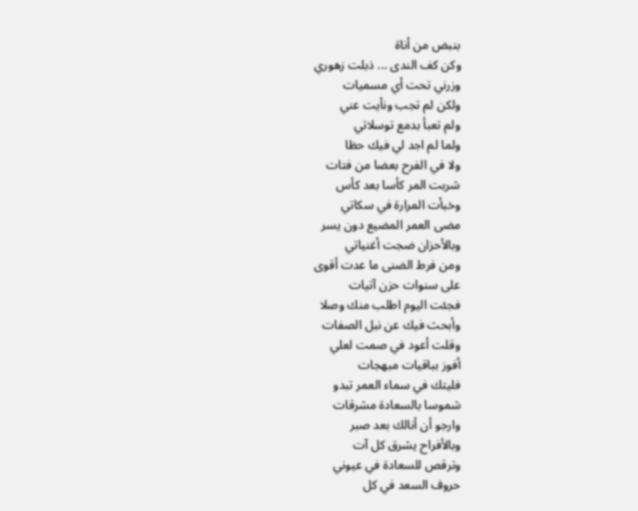بنبض من أناة
وكن كف الندى ... ذبلت زهوري
وزرني تحت أي مسميات
ولكن لم تجب ونأيت عني
ولم تعبأ بدمع توسلاتي
ولما لم اجد لي فيك حظا
ولا في الفرح بعضا من فتات
شربت المر كأسا بعد كأس
وخبأت المرارة في سكاتي
مضى العمر المضيع دون يسر
وبالأحزان ضجت أغنياتي
ومن فرط الضنى ما عدت أقوى
على سنوات حزن آتيات
فجئت اليوم اطلب منك وصلا
وأبحث فيك عن نبل الصفات
وقلت أعود في صمت لعلي
أفوز بباقيات مبهجات
فليتك في سماء العمر تبدو
شموسا بالسعادة مشرقات
وارجو أن أنالك بعد صبر
وبالأفراح يشرق كل آت
وترقص للسعادة في عيوني
حروف السعد في كل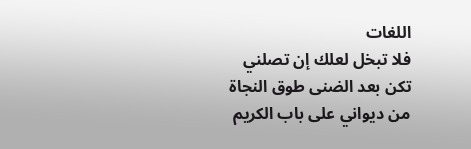اللغات
فلا تبخل لعلك إن تصلني
تكن بعد الضنى طوق النجاة
من ديواني على باب الكريم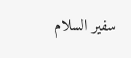سفير السلام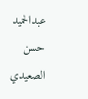عبدالحميد حسن الصعيدي